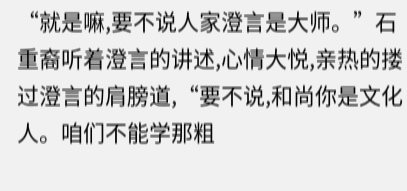“就是嘛,要不说人家澄言是大师。”石重裔听着澄言的讲述,心情大悦,亲热的搂过澄言的肩膀道,“要不说,和尚你是文化人。咱们不能学那粗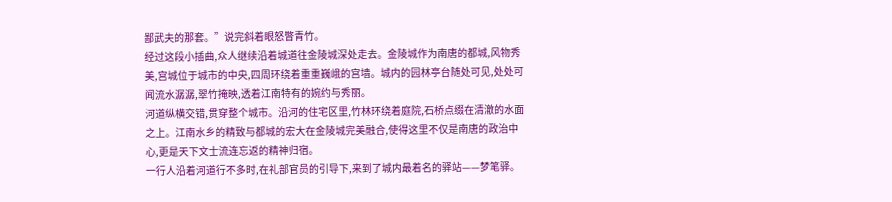鄙武夫的那套。”说完斜着眼怒瞥青竹。
经过这段小插曲,众人继续沿着城道往金陵城深处走去。金陵城作为南唐的都城,风物秀美,宫城位于城市的中央,四周环绕着重重巍峨的宫墙。城内的园林亭台随处可见,处处可闻流水潺潺,翠竹掩映,透着江南特有的婉约与秀丽。
河道纵横交错,贯穿整个城市。沿河的住宅区里,竹林环绕着庭院,石桥点缀在清澈的水面之上。江南水乡的精致与都城的宏大在金陵城完美融合,使得这里不仅是南唐的政治中心,更是天下文士流连忘返的精神归宿。
一行人沿着河道行不多时,在礼部官员的引导下,来到了城内最着名的驿站——梦笔驿。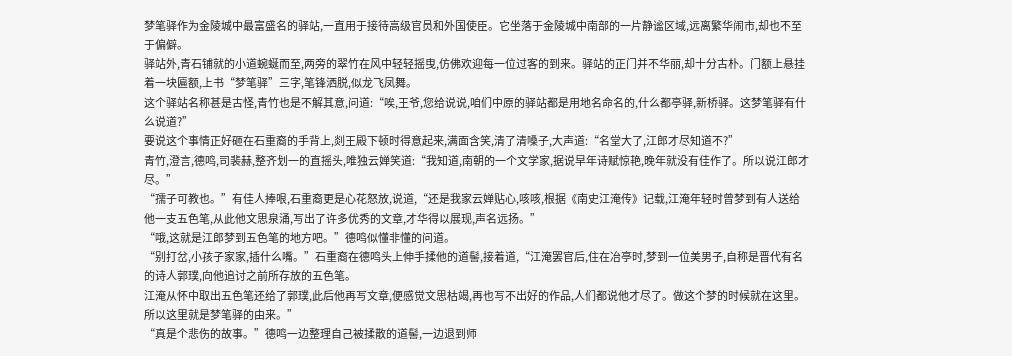梦笔驿作为金陵城中最富盛名的驿站,一直用于接待高级官员和外国使臣。它坐落于金陵城中南部的一片静谧区域,远离繁华闹市,却也不至于偏僻。
驿站外,青石铺就的小道蜿蜒而至,两旁的翠竹在风中轻轻摇曳,仿佛欢迎每一位过客的到来。驿站的正门并不华丽,却十分古朴。门额上悬挂着一块匾额,上书“梦笔驿”三字,笔锋洒脱,似龙飞凤舞。
这个驿站名称甚是古怪,青竹也是不解其意,问道:“唉,王爷,您给说说,咱们中原的驿站都是用地名命名的,什么都亭驿,新桥驿。这梦笔驿有什么说道?”
要说这个事情正好砸在石重裔的手背上,剡王殿下顿时得意起来,满面含笑,清了清嗓子,大声道:“名堂大了,江郎才尽知道不?”
青竹,澄言,德鸣,司裴赫,整齐划一的直摇头,唯独云婵笑道:“我知道,南朝的一个文学家,据说早年诗赋惊艳,晚年就没有佳作了。所以说江郎才尽。”
“孺子可教也。”有佳人捧哏,石重裔更是心花怒放,说道,“还是我家云婵贴心,咳咳,根据《南史江淹传》记载,江淹年轻时曾梦到有人送给他一支五色笔,从此他文思泉涌,写出了许多优秀的文章,才华得以展现,声名远扬。”
“哦,这就是江郎梦到五色笔的地方吧。”德鸣似懂非懂的问道。
“别打岔,小孩子家家,插什么嘴。”石重裔在德鸣头上伸手揉他的道髻,接着道,“江淹罢官后,住在冶亭时,梦到一位美男子,自称是晋代有名的诗人郭璞,向他追讨之前所存放的五色笔。
江淹从怀中取出五色笔还给了郭璞,此后他再写文章,便感觉文思枯竭,再也写不出好的作品,人们都说他才尽了。做这个梦的时候就在这里。所以这里就是梦笔驿的由来。”
“真是个悲伤的故事。”德鸣一边整理自己被揉散的道髻,一边退到师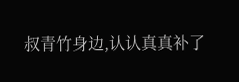叔青竹身边,认认真真补了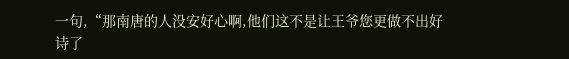一句,“那南唐的人没安好心啊,他们这不是让王爷您更做不出好诗了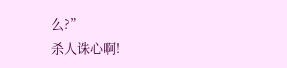么?”
杀人诛心啊!